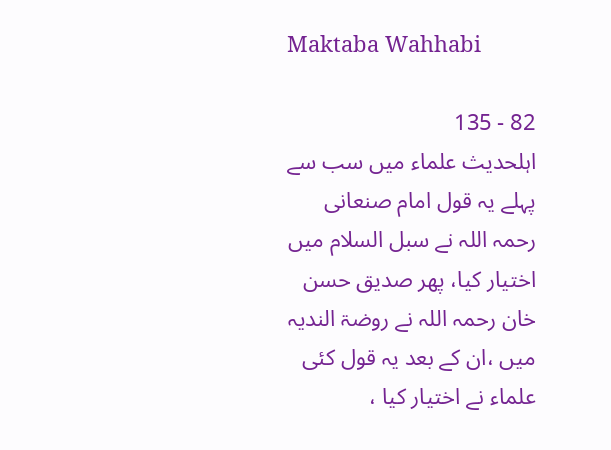Maktaba Wahhabi

82 - 135
اہلحدیث علماء میں سب سے پہلے یہ قول امام صنعانی رحمہ اللہ نے سبل السلام میں اختیار کیا، پھر صدیق حسن خان رحمہ اللہ نے روضۃ الندیہ میں ،ان کے بعد یہ قول کئی علماء نے اختیار کیا ،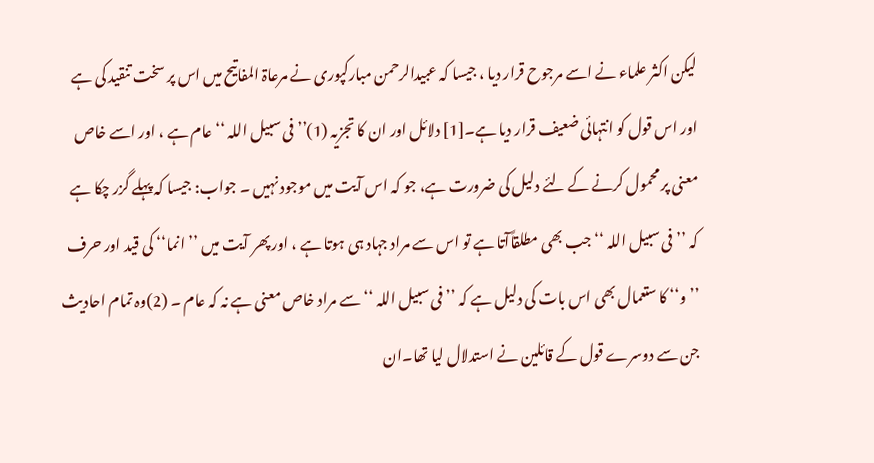لیکن اکثر علماء نے اسے مرجوح قرار دیا ، جیسا کہ عبیدالرحمن مبارکپوری نے مرعاۃ المفاتیح میں اس پر سخت تنقید کی ہے اور اس قول کو انتہائی ضعیف قرار دیا ہے۔[1] دلائل اور ان کا تجزیہ (1)’’فی سبیل اللہ ‘‘ عام ہے ، اور اسے خاص معنی پر محمول کرنے کے لئے دلیل کی ضرورت ہے، جو کہ اس آیت میں موجود نہیں ۔ جواب: جیسا کہ پہلے گزر چکا ہے کہ ’’فی سبیل اللہ ‘‘ جب بھی مطلقاًآتا ہے تو اس سے مراد جہاد ہی ہوتا ہے ، اور پھر آیت میں ’’انما‘‘ کی قید اور حرف ’’و‘‘ کا ستعمال بھی اس بات کی دلیل ہے کہ ’’فی سبیل اللہ ‘‘ سے مراد خاص معنی ہے نہ کہ عام ۔ (2)وہ تمام احادیث جن سے دوسرے قول کے قائلین نے استدلال لیا تھا۔ان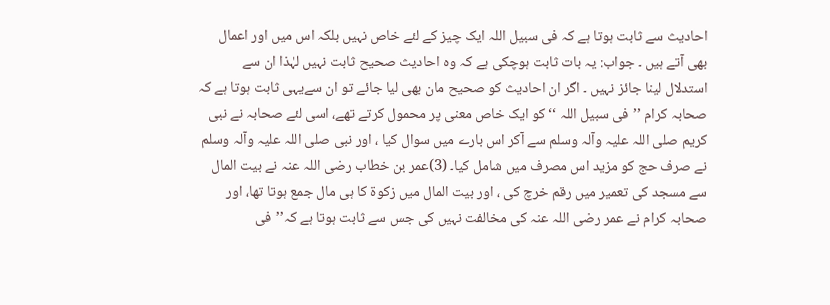احادیث سے ثابت ہوتا ہے کہ فی سبیل اللہ ایک چیز کے لئے خاص نہیں بلکہ اس میں اور اعمال بھی آتے ہیں ۔ جواب: یہ بات ثابت ہوچکی ہے کہ وہ احادیث صحیح ثابت نہیں لہٰذا ان سے استدلال لینا جائز نہیں ۔ اگر ان احادیث کو صحیح مان بھی لیا جائے تو ان سےیہی ثابت ہوتا ہے کہ صحابہ کرام ’’فی سبیل اللہ ‘‘ کو ایک خاص معنی پر محمول کرتے تھے، اسی لئے صحابہ نے نبی کریم صلی اللہ علیہ وآلہ وسلم سے آکر اس بارے میں سوال کیا ، اور نبی صلی اللہ علیہ وآلہ وسلم نے صرف حج کو مزید اس مصرف میں شامل کیا۔ (3)عمر بن خطاب رضی اللہ عنہ نے بیت المال سے مسجد کی تعمیر میں رقم خرچ کی ، اور بیت المال میں زکوۃ کا ہی مال جمع ہوتا تھا، اور صحابہ کرام نے عمر رضی اللہ عنہ کی مخالفت نہیں کی جس سے ثابت ہوتا ہے کہ’’فی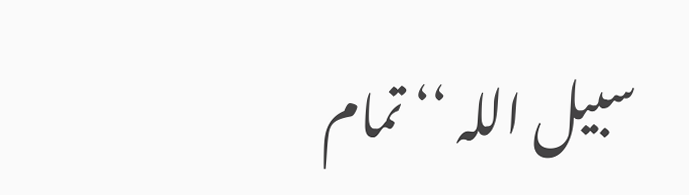سبیل اللہ ‘‘ تمام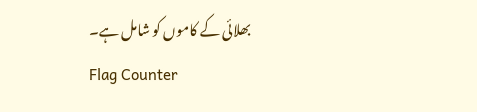بھلائی کے کاموں کو شامل ہے۔
Flag Counter